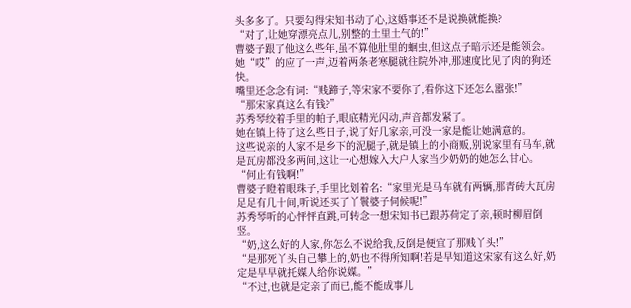头多多了。只要勾得宋知书动了心,这婚事还不是说换就能换?
“对了,让她穿漂亮点儿,别整的土里土气的!”
曹婆子跟了他这么些年,虽不算他肚里的蛔虫,但这点子暗示还是能领会。
她“哎”的应了一声,迈着两条老寒腿就往院外冲,那速度比见了肉的狗还快。
嘴里还念念有词:“贱蹄子,等宋家不要你了,看你这下还怎么嚣张!”
“那宋家真这么有钱?”
苏秀琴绞着手里的帕子,眼底精光闪动,声音都发紧了。
她在镇上待了这么些日子,说了好几家亲,可没一家是能让她满意的。
这些说亲的人家不是乡下的泥腿子,就是镇上的小商贩,别说家里有马车,就是瓦房都没多两间,这让一心想嫁入大户人家当少奶奶的她怎么甘心。
“何止有钱啊!”
曹婆子瞪着眼珠子,手里比划着名:“家里光是马车就有两辆,那青砖大瓦房足足有几十间,听说还买了丫鬟婆子伺候呢!”
苏秀琴听的心怦怦直跳,可转念一想宋知书已跟苏荷定了亲,顿时柳眉倒竖。
“奶,这么好的人家,你怎么不说给我,反倒是便宜了那贱丫头!”
“是那死丫头自己攀上的,奶也不得所知啊!若是早知道这宋家有这么好,奶定是早早就托媒人给你说媒。”
“不过,也就是定亲了而已,能不能成事儿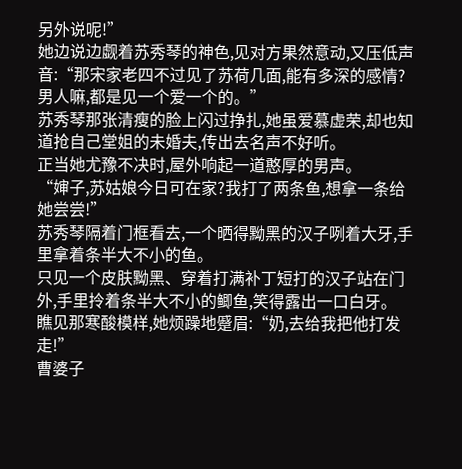另外说呢!”
她边说边觑着苏秀琴的神色,见对方果然意动,又压低声音:“那宋家老四不过见了苏荷几面,能有多深的感情?男人嘛,都是见一个爱一个的。”
苏秀琴那张清瘦的脸上闪过挣扎,她虽爱慕虚荣,却也知道抢自己堂姐的未婚夫,传出去名声不好听。
正当她尤豫不决时,屋外响起一道憨厚的男声。
“婶子,苏姑娘今日可在家?我打了两条鱼,想拿一条给她尝尝!”
苏秀琴隔着门框看去,一个晒得黝黑的汉子咧着大牙,手里拿着条半大不小的鱼。
只见一个皮肤黝黑、穿着打满补丁短打的汉子站在门外,手里拎着条半大不小的鲫鱼,笑得露出一口白牙。
瞧见那寒酸模样,她烦躁地蹙眉:“奶,去给我把他打发走!”
曹婆子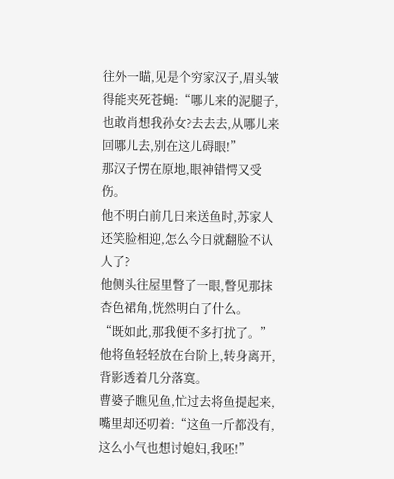往外一瞄,见是个穷家汉子,眉头皱得能夹死苍蝇:“哪儿来的泥腿子,也敢肖想我孙女?去去去,从哪儿来回哪儿去,别在这儿碍眼!”
那汉子愣在原地,眼神错愕又受伤。
他不明白前几日来送鱼时,苏家人还笑脸相迎,怎么今日就翻脸不认人了?
他侧头往屋里瞥了一眼,瞥见那抹杏色裙角,恍然明白了什么。
“既如此,那我便不多打扰了。”
他将鱼轻轻放在台阶上,转身离开,背影透着几分落寞。
曹婆子瞧见鱼,忙过去将鱼提起来,嘴里却还叨着:“这鱼一斤都没有,这么小气也想讨媳妇,我呸!”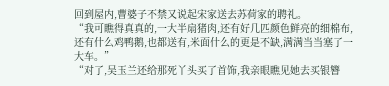回到屋内,曹婆子不禁又说起宋家送去苏荷家的聘礼。
“我可瞧得真真的,一大半扇猪肉,还有好几匹颜色鲜亮的细棉布,还有什么鸡鸭鹅,也都送有,米面什么的更是不缺,满满当当塞了一大车。”
“对了,吴玉兰还给那死丫头买了首饰,我亲眼瞧见她去买银簪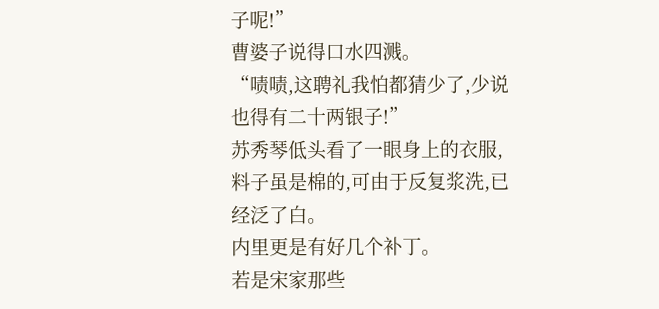子呢!”
曹婆子说得口水四溅。
“啧啧,这聘礼我怕都猜少了,少说也得有二十两银子!”
苏秀琴低头看了一眼身上的衣服,料子虽是棉的,可由于反复浆洗,已经泛了白。
内里更是有好几个补丁。
若是宋家那些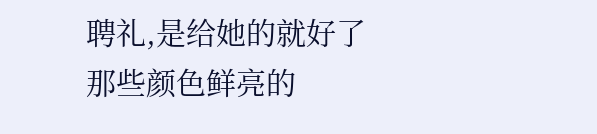聘礼,是给她的就好了
那些颜色鲜亮的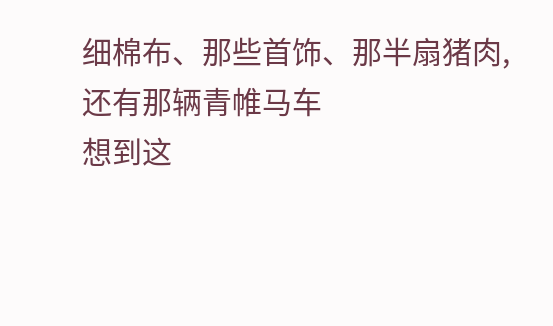细棉布、那些首饰、那半扇猪肉,还有那辆青帷马车
想到这